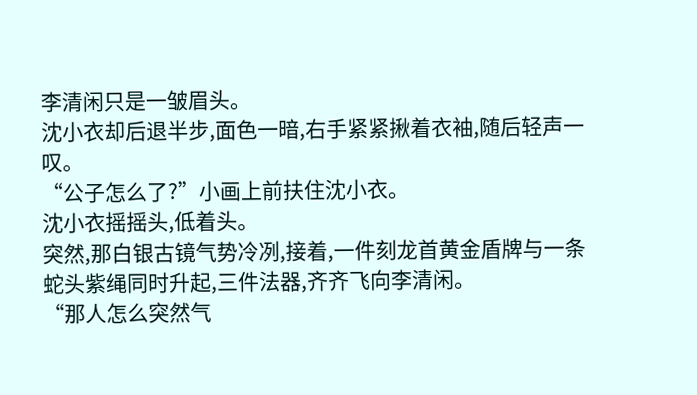李清闲只是一皱眉头。
沈小衣却后退半步,面色一暗,右手紧紧揪着衣袖,随后轻声一叹。
“公子怎么了?”小画上前扶住沈小衣。
沈小衣摇摇头,低着头。
突然,那白银古镜气势冷冽,接着,一件刻龙首黄金盾牌与一条蛇头紫绳同时升起,三件法器,齐齐飞向李清闲。
“那人怎么突然气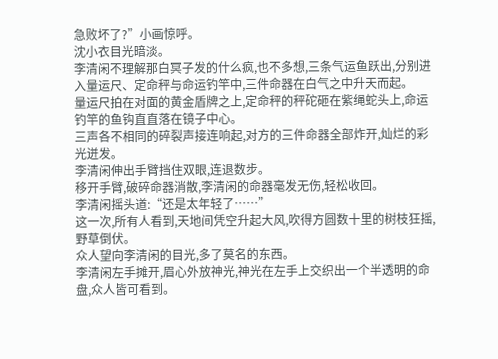急败坏了?”小画惊呼。
沈小衣目光暗淡。
李清闲不理解那白冥子发的什么疯,也不多想,三条气运鱼跃出,分别进入量运尺、定命秤与命运钓竿中,三件命器在白气之中升天而起。
量运尺拍在对面的黄金盾牌之上,定命秤的秤砣砸在紫绳蛇头上,命运钓竿的鱼钩直直落在镜子中心。
三声各不相同的碎裂声接连响起,对方的三件命器全部炸开,灿烂的彩光迸发。
李清闲伸出手臂挡住双眼,连退数步。
移开手臂,破碎命器消散,李清闲的命器毫发无伤,轻松收回。
李清闲摇头道:“还是太年轻了……”
这一次,所有人看到,天地间凭空升起大风,吹得方圆数十里的树枝狂摇,野草倒伏。
众人望向李清闲的目光,多了莫名的东西。
李清闲左手摊开,眉心外放神光,神光在左手上交织出一个半透明的命盘,众人皆可看到。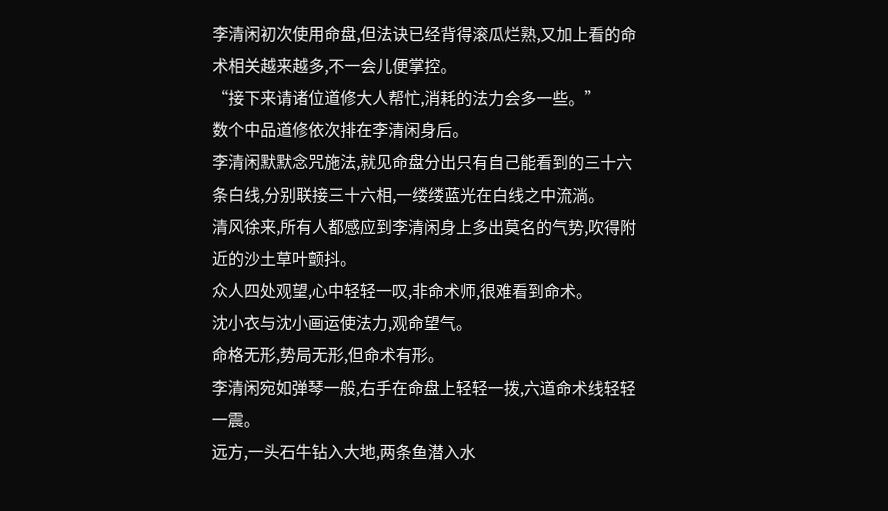李清闲初次使用命盘,但法诀已经背得滚瓜烂熟,又加上看的命术相关越来越多,不一会儿便掌控。
“接下来请诸位道修大人帮忙,消耗的法力会多一些。”
数个中品道修依次排在李清闲身后。
李清闲默默念咒施法,就见命盘分出只有自己能看到的三十六条白线,分别联接三十六相,一缕缕蓝光在白线之中流淌。
清风徐来,所有人都感应到李清闲身上多出莫名的气势,吹得附近的沙土草叶颤抖。
众人四处观望,心中轻轻一叹,非命术师,很难看到命术。
沈小衣与沈小画运使法力,观命望气。
命格无形,势局无形,但命术有形。
李清闲宛如弹琴一般,右手在命盘上轻轻一拨,六道命术线轻轻一震。
远方,一头石牛钻入大地,两条鱼潜入水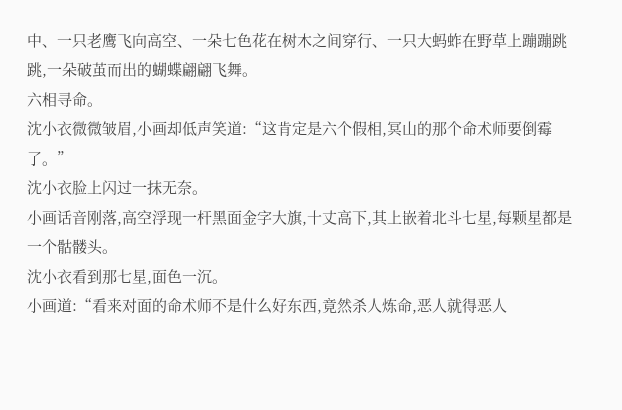中、一只老鹰飞向高空、一朵七色花在树木之间穿行、一只大蚂蚱在野草上蹦蹦跳跳,一朵破茧而出的蝴蝶翩翩飞舞。
六相寻命。
沈小衣微微皱眉,小画却低声笑道:“这肯定是六个假相,冥山的那个命术师要倒霉了。”
沈小衣脸上闪过一抹无奈。
小画话音刚落,高空浮现一杆黑面金字大旗,十丈高下,其上嵌着北斗七星,每颗星都是一个骷髅头。
沈小衣看到那七星,面色一沉。
小画道:“看来对面的命术师不是什么好东西,竟然杀人炼命,恶人就得恶人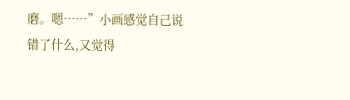磨。嗯……”小画感觉自己说错了什么,又觉得